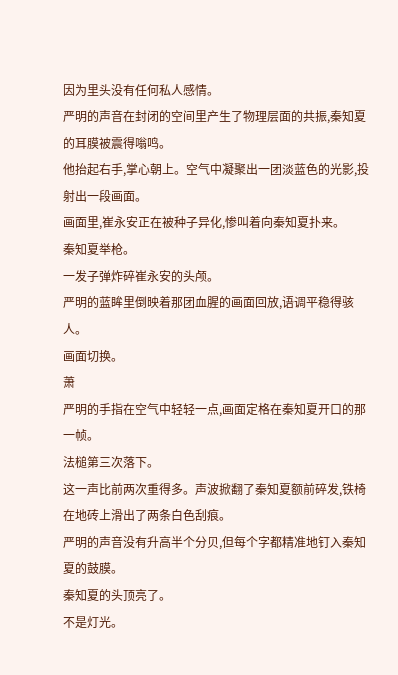因为里头没有任何私人感情。
严明的声音在封闭的空间里产生了物理层面的共振,秦知夏的耳膜被震得嗡鸣。
他抬起右手,掌心朝上。空气中凝聚出一团淡蓝色的光影,投射出一段画面。
画面里,崔永安正在被种子异化,惨叫着向秦知夏扑来。
秦知夏举枪。
一发子弹炸碎崔永安的头颅。
严明的蓝眸里倒映着那团血腥的画面回放,语调平稳得骇人。
画面切换。
萧
严明的手指在空气中轻轻一点,画面定格在秦知夏开口的那一帧。
法槌第三次落下。
这一声比前两次重得多。声波掀翻了秦知夏额前碎发,铁椅在地砖上滑出了两条白色刮痕。
严明的声音没有升高半个分贝,但每个字都精准地钉入秦知夏的鼓膜。
秦知夏的头顶亮了。
不是灯光。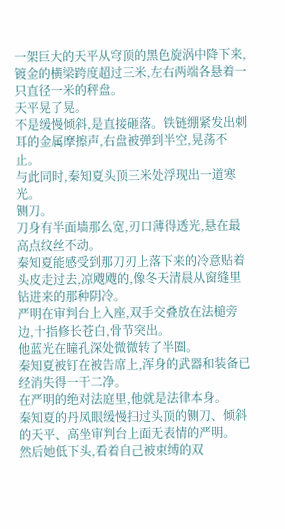一架巨大的天平从穹顶的黑色旋涡中降下来,镀金的横梁跨度超过三米,左右两端各悬着一只直径一米的秤盘。
天平晃了晃。
不是缓慢倾斜,是直接砸落。铁链绷紧发出刺耳的金属摩擦声,右盘被弹到半空,晃荡不止。
与此同时,秦知夏头顶三米处浮现出一道寒光。
铡刀。
刀身有半面墙那么宽,刃口薄得透光,悬在最高点纹丝不动。
秦知夏能感受到那刀刃上落下来的冷意贴着头皮走过去,凉飕飕的,像冬天清晨从窗缝里钻进来的那种阴冷。
严明在审判台上入座,双手交叠放在法槌旁边,十指修长苍白,骨节突出。
他蓝光在瞳孔深处微微转了半圈。
秦知夏被钉在被告席上,浑身的武器和装备已经消失得一干二净。
在严明的绝对法庭里,他就是法律本身。
秦知夏的丹凤眼缓慢扫过头顶的铡刀、倾斜的天平、高坐审判台上面无表情的严明。
然后她低下头,看着自己被束缚的双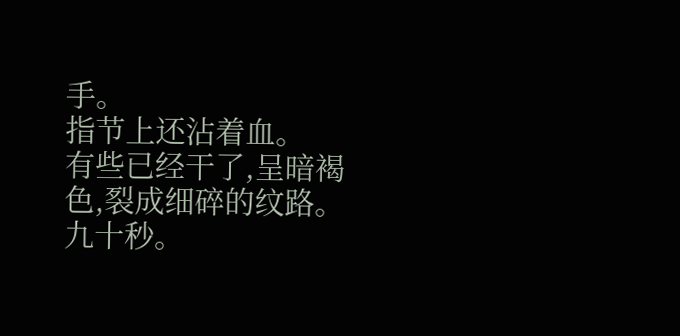手。
指节上还沾着血。
有些已经干了,呈暗褐色,裂成细碎的纹路。
九十秒。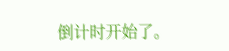倒计时开始了。